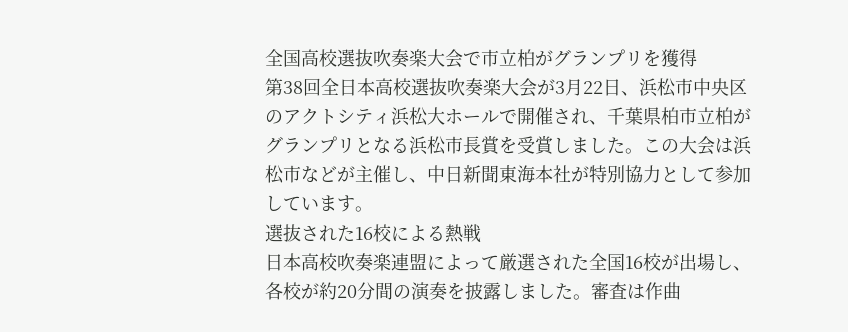全国高校選抜吹奏楽大会で市立柏がグランプリを獲得
第38回全日本高校選抜吹奏楽大会が3月22日、浜松市中央区のアクトシティ浜松大ホールで開催され、千葉県柏市立柏がグランプリとなる浜松市長賞を受賞しました。この大会は浜松市などが主催し、中日新聞東海本社が特別協力として参加しています。
選抜された16校による熱戦
日本高校吹奏楽連盟によって厳選された全国16校が出場し、各校が約20分間の演奏を披露しました。審査は作曲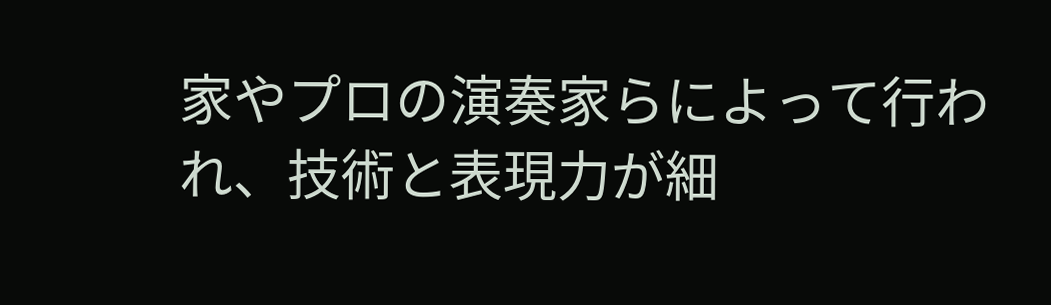家やプロの演奏家らによって行われ、技術と表現力が細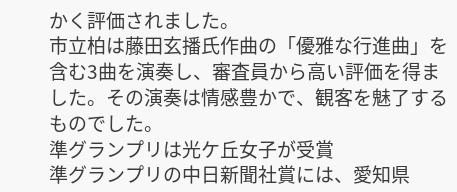かく評価されました。
市立柏は藤田玄播氏作曲の「優雅な行進曲」を含む3曲を演奏し、審査員から高い評価を得ました。その演奏は情感豊かで、観客を魅了するものでした。
準グランプリは光ケ丘女子が受賞
準グランプリの中日新聞社賞には、愛知県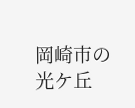岡崎市の光ケ丘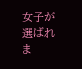女子が選ばれま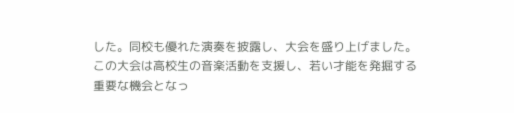した。同校も優れた演奏を披露し、大会を盛り上げました。
この大会は高校生の音楽活動を支援し、若い才能を発掘する重要な機会となっ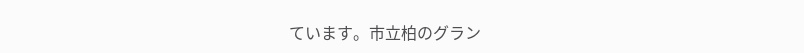ています。市立柏のグラン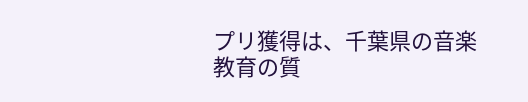プリ獲得は、千葉県の音楽教育の質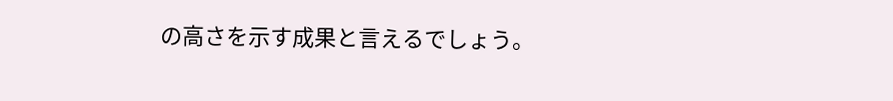の高さを示す成果と言えるでしょう。